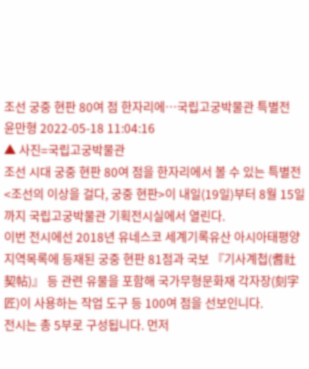조선 궁중 현판 80여 점 한자리에…국립고궁박물관 특별전
윤만형 2022-05-18 11:04:16
▲ 사진=국립고궁박물관
조선 시대 궁중 현판 80여 점을 한자리에서 볼 수 있는 특별전 <조선의 이상을 걸다, 궁중 현판>이 내일(19일)부터 8월 15일까지 국립고궁박물관 기획전시실에서 열린다.
이번 전시에선 2018년 유네스코 세계기록유산 아시아태평양 지역목록에 등재된 궁중 현판 81점과 국보 『기사계첩(耆社契帖)』 등 관련 유물을 포함해 국가무형문화재 각자장(刻字匠)이 사용하는 작업 도구 등 100여 점을 선보인니다.
전시는 총 5부로 구성됩니다. 먼저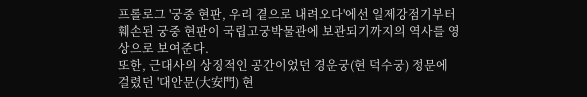프롤로그 '궁중 현판, 우리 곁으로 내려오다'에선 일제강점기부터 훼손된 궁중 현판이 국립고궁박물관에 보관되기까지의 역사를 영상으로 보여준다.
또한, 근대사의 상징적인 공간이었던 경운궁(현 덕수궁) 정문에 걸렸던 '대안문(大安門) 현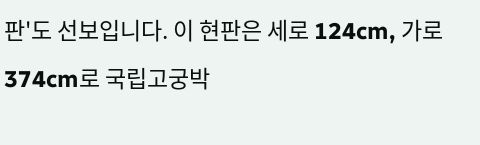판'도 선보입니다. 이 현판은 세로 124cm, 가로 374cm로 국립고궁박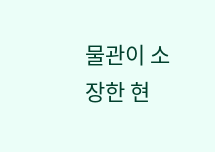물관이 소장한 현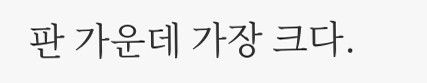판 가운데 가장 크다.